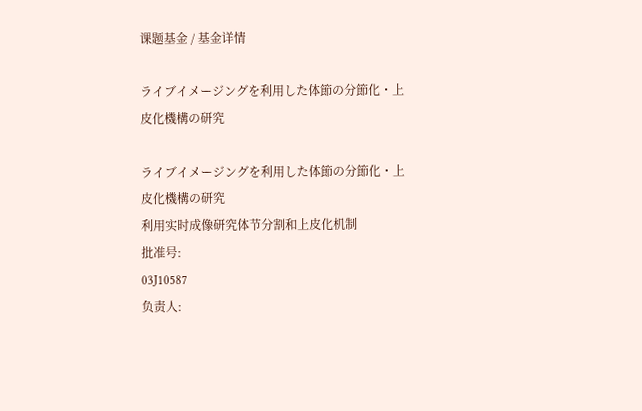课题基金 / 基金详情

ライブイメージングを利用した体節の分節化・上皮化機構の研究

ライブイメージングを利用した体節の分節化・上皮化機構の研究
利用实时成像研究体节分割和上皮化机制
批准号:
03J10587
负责人: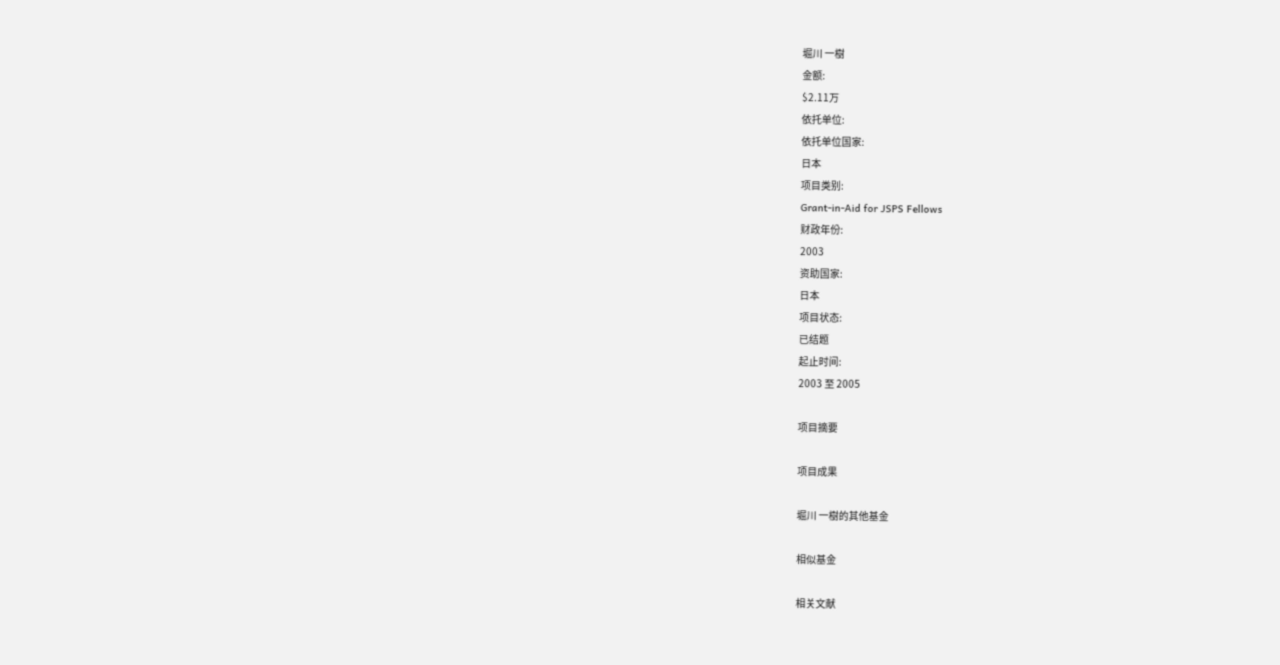堀川 一樹
金额:
$2.11万
依托单位:
依托单位国家:
日本
项目类别:
Grant-in-Aid for JSPS Fellows
财政年份:
2003
资助国家:
日本
项目状态:
已结题
起止时间:
2003 至 2005

项目摘要

项目成果

堀川 一樹的其他基金

相似基金

相关文献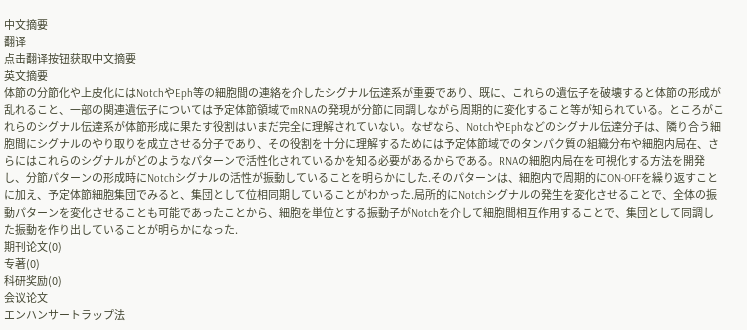中文摘要
翻译
点击翻译按钮获取中文摘要
英文摘要
体節の分節化や上皮化にはNotchやEph等の細胞間の連絡を介したシグナル伝達系が重要であり、既に、これらの遺伝子を破壊すると体節の形成が乱れること、一部の関連遺伝子については予定体節領域でmRNAの発現が分節に同調しながら周期的に変化すること等が知られている。ところがこれらのシグナル伝達系が体節形成に果たす役割はいまだ完全に理解されていない。なぜなら、NotchやEphなどのシグナル伝達分子は、隣り合う細胞間にシグナルのやり取りを成立させる分子であり、その役割を十分に理解するためには予定体節域でのタンパク質の組織分布や細胞内局在、さらにはこれらのシグナルがどのようなパターンで活性化されているかを知る必要があるからである。RNAの細胞内局在を可視化する方法を開発し、分節パターンの形成時にNotchシグナルの活性が振動していることを明らかにした.そのパターンは、細胞内で周期的にON-OFFを繰り返すことに加え、予定体節細胞集団でみると、集団として位相同期していることがわかった.局所的にNotchシグナルの発生を変化させることで、全体の振動パターンを変化させることも可能であったことから、細胞を単位とする振動子がNotchを介して細胞間相互作用することで、集団として同調した振動を作り出していることが明らかになった.
期刊论文(0)
专著(0)
科研奖励(0)
会议论文
エンハンサートラップ法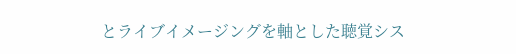とライブイメージングを軸とした聴覚シス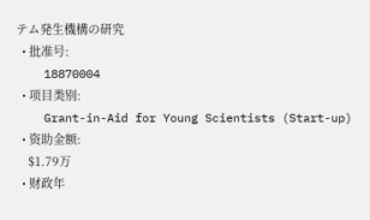テム発生機構の研究
  • 批准号:
    18870004
  • 项目类别:
    Grant-in-Aid for Young Scientists (Start-up)
  • 资助金额:
    $1.79万
  • 财政年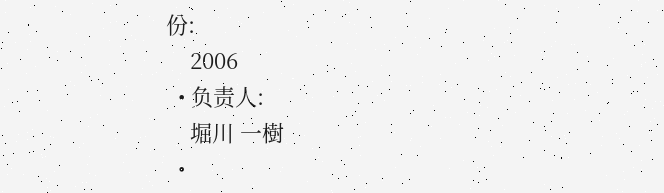份:
    2006
  • 负责人:
    堀川 一樹
  •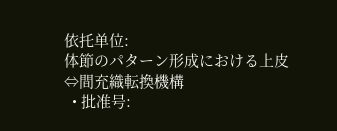依托单位:
体節のパターン形成における上皮⇔間充織転換機構
  • 批准号: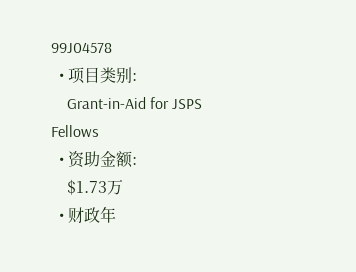99J04578
  • 项目类别:
    Grant-in-Aid for JSPS Fellows
  • 资助金额:
    $1.73万
  • 财政年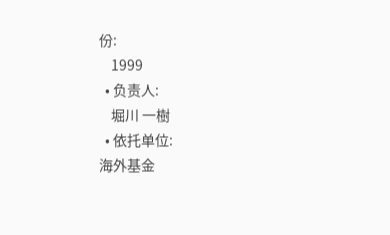份:
    1999
  • 负责人:
    堀川 一樹
  • 依托单位:
海外基金